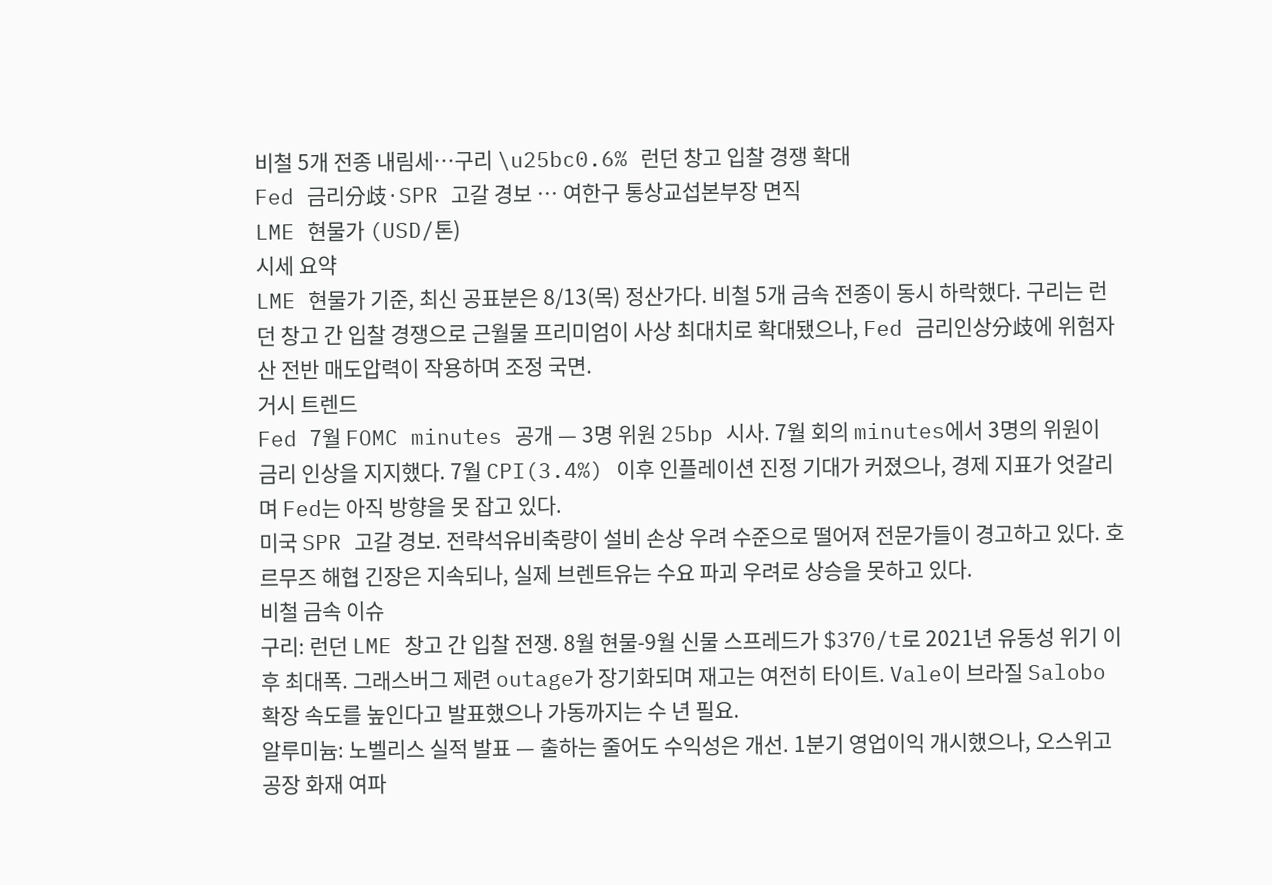비철 5개 전종 내림세…구리 \u25bc0.6% 런던 창고 입찰 경쟁 확대
Fed 금리分歧·SPR 고갈 경보 … 여한구 통상교섭본부장 면직
LME 현물가 (USD/톤)
시세 요약
LME 현물가 기준, 최신 공표분은 8/13(목) 정산가다. 비철 5개 금속 전종이 동시 하락했다. 구리는 런던 창고 간 입찰 경쟁으로 근월물 프리미엄이 사상 최대치로 확대됐으나, Fed 금리인상分歧에 위험자산 전반 매도압력이 작용하며 조정 국면.
거시 트렌드
Fed 7월 FOMC minutes 공개 — 3명 위원 25bp 시사. 7월 회의 minutes에서 3명의 위원이 금리 인상을 지지했다. 7월 CPI(3.4%) 이후 인플레이션 진정 기대가 커졌으나, 경제 지표가 엇갈리며 Fed는 아직 방향을 못 잡고 있다.
미국 SPR 고갈 경보. 전략석유비축량이 설비 손상 우려 수준으로 떨어져 전문가들이 경고하고 있다. 호르무즈 해협 긴장은 지속되나, 실제 브렌트유는 수요 파괴 우려로 상승을 못하고 있다.
비철 금속 이슈
구리: 런던 LME 창고 간 입찰 전쟁. 8월 현물-9월 신물 스프레드가 $370/t로 2021년 유동성 위기 이후 최대폭. 그래스버그 제련 outage가 장기화되며 재고는 여전히 타이트. Vale이 브라질 Salobo 확장 속도를 높인다고 발표했으나 가동까지는 수 년 필요.
알루미늄: 노벨리스 실적 발표 — 출하는 줄어도 수익성은 개선. 1분기 영업이익 개시했으나, 오스위고 공장 화재 여파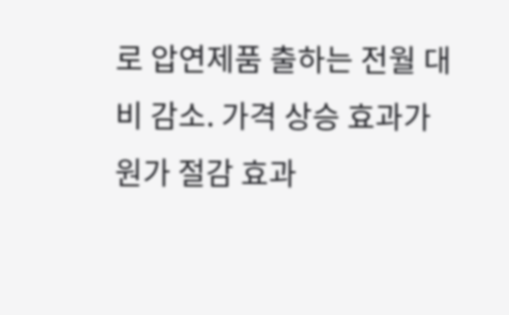로 압연제품 출하는 전월 대비 감소. 가격 상승 효과가 원가 절감 효과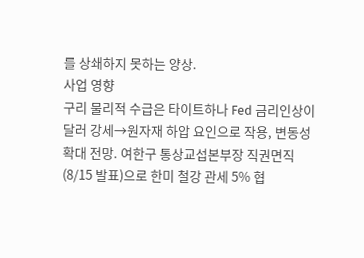를 상쇄하지 못하는 양상.
사업 영향
구리 물리적 수급은 타이트하나 Fed 금리인상이 달러 강세→원자재 하압 요인으로 작용, 변동성 확대 전망. 여한구 통상교섭본부장 직권면직(8/15 발표)으로 한미 철강 관세 5% 협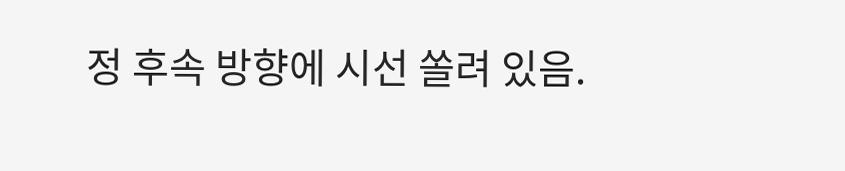정 후속 방향에 시선 쏠려 있음.